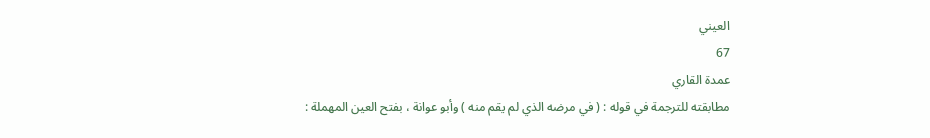العيني
67
عمدة القاري
مطابقته للترجمة في قوله : ( في مرضه الذي لم يقم منه ) وأبو عوانة ، بفتح العين المهملة :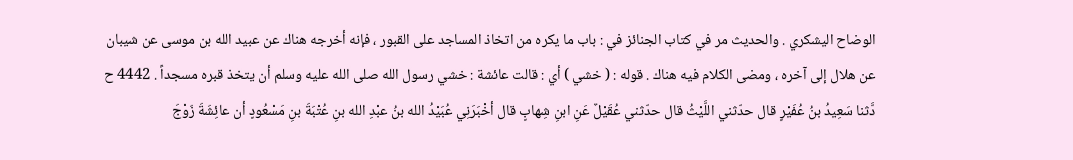الوضاح اليشكري . والحديث مر في كتاب الجنائز في : باب ما يكره من اتخاذ المساجد على القبور ، فإنه أخرجه هناك عن عبيد الله بن موسى عن شيبان عن هلال إلى آخره ، ومضى الكلام فيه هناك . قوله : ( خشي ) أي : قالت عائشة : خشي رسول الله صلى الله عليه وسلم أن يتخذ قبره مسجداً . 4442 ح دَّثنا سَعِيدُ بنُ عُفَيْرٍ قال حدّثني اللَّيْثُ قال حدّثني عُقَيْلٌ عَنِ ابنِ شِهابٍ قال أخْبَرَنِي عُبَيْدُ الله بنُ عبْدِ الله بنِ عُتْبَةَ بنِ مَسْعُودٍ أن عائِشَةَ زَوْجَ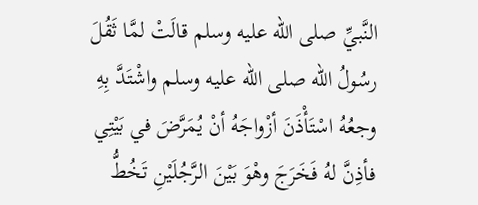النَّبيِّ صلى الله عليه وسلم قالَتْ لمَّا ثَقُلَ رسُولُ الله صلى الله عليه وسلم واشْتَدَّ بِهِ وجعُهُ اسْتَأْذَنَ أزْواجَهُ أنْ يُمَرَّضَ في بَيْتِي فأذِنَّ لهُ فَخَرَجَ وهْوَ بَيْنَ الرَّجُلَيْنِ تَخُطُّ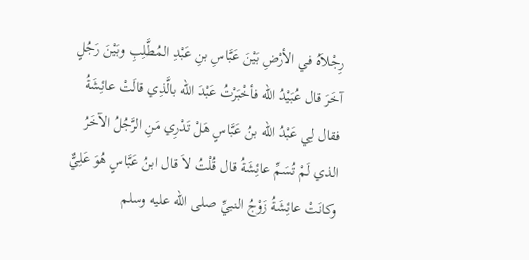رِجْلاَهُ في الأرْضِ بَيْنَ عَبَّاسِ بنِ عَبْدِ المُطَّلِبِ وبَيْنَ رَجُلٍ آخَرَ قال عُبَيْدُ الله فأخْبَرْتُ عَبْدَ الله بالَّذِي قالَتْ عائِشَةُ فقال لِي عَبْدُ الله بنُ عَبَّاسٍ هَلْ تَدْرِي مَنِ الرَّجُلُ الآخَرُ الذي لَمْ تُسَمِّ عائِشَةُ قال قُلْتُ لاَ قال ابنُ عَبَّاسٍ هُوَ عَلِيٌّ وكانَتْ عائِشَةُ زَوْجُ النبيِّ صلى الله عليه وسلم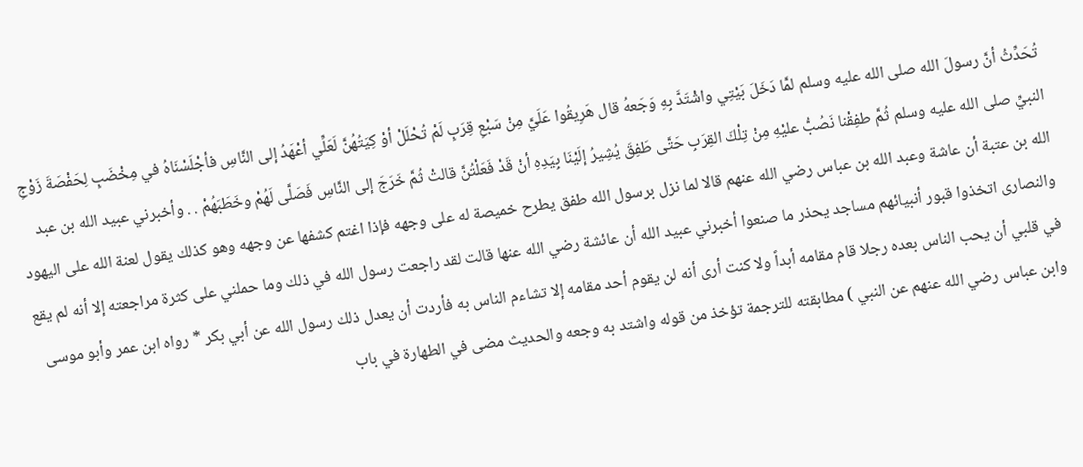تُحَدِّثُ أنَّ رسولَ الله صلى الله عليه وسلم لمَّا دَخَلَ بَيْتِي واشْتَدَّ بِهِ وَجَعهُ قال هَرِيقُوا عَلَيَّ مِنْ سَبْعِ قِرَبٍ لَمْ تُحْلَلْ أوْ كِيَتُهُنَّ لَعَلِّي أعْهَدُ إلى النَّاسِ فأجْلَسْنَاهُ في مِخْضَبٍ لِحَفْصَةَ زَوْجِ النبيِّ صلى الله عليه وسلم ثُمَّ طفِقْنا نَصُبُّ عليْهِ مِنْ تِلْكَ القِرَبِ حَتَّى طَفِقَ يُشِيرُ إلَيْنَا بِيَدِهِ أنْ قَدْ فَعَلْتُنَّ قالتْ ثُمَّ خَرَجَ إلى النَّاسِ فَصَلَّى لَهُمْ وخَطَبَهُمْ . . وأخبرني عبيد الله بن عبد الله بن عتبة أن عاشة وعبد الله بن عباس رضي الله عنهم قالا لما نزل برسول الله طفق يطرح خميصة له على وجهه فإذا اغتم كشفها عن وجهه وهو كذلك يقول لعنة الله على اليهود والنصارى اتخذوا قبور أنبيائهم مساجد يحذر ما صنعوا أخبرني عبيد الله أن عائشة رضي الله عنها قالت لقد راجعت رسول الله في ذلك وما حملني على كثرة مراجعته إلا أنه لم يقع في قلبي أن يحب الناس بعده رجلا قام مقامه أبداً ولا كنت أرى أنه لن يقوم أحد مقامه إلا تشاءم الناس به فأردت أن يعدل ذلك رسول الله عن أبي بكر * رواه ابن عمر وأبو موسى وابن عباس رضي الله عنهم عن النبي ) مطابقته للترجمة تؤخذ من قوله واشتد به وجعه والحديث مضى في الطهارة في باب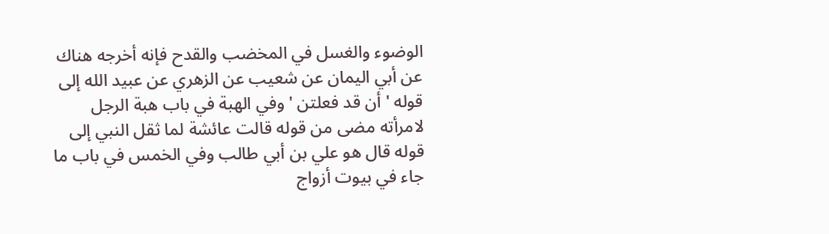الوضوء والغسل في المخضب والقدح فإنه أخرجه هناك عن أبي اليمان عن شعيب عن الزهري عن عبيد الله إلى قوله ' أن قد فعلتن ' وفي الهبة في باب هبة الرجل لامرأته مضى من قوله قالت عائشة لما ثقل النبي إلى قوله قال هو علي بن أبي طالب وفي الخمس في باب ما جاء في بيوت أزواج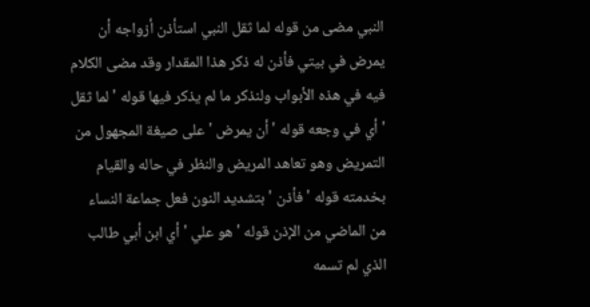النبي مضى من قوله لما ثقل النبي استأذن أزواجه أن يمرض في بيتي فأذن له ذكر هذا المقدار وقد مضى الكلام فيه في هذه الأبواب ولنذكر ما لم يذكر فيها قوله ' لما ثقل ' أي في وجعه قوله ' أن يمرض ' على صيغة المجهول من التمريض وهو تعاهد المريض والنظر في حاله والقيام بخدمته قوله ' فأذن ' بتشديد النون فعل جماعة النساء من الماضي من الإذن قوله ' هو علي ' أي ابن أبي طالب الذي لم تسمه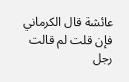عائشة قال الكرماني فإن قلت لم قالت رجل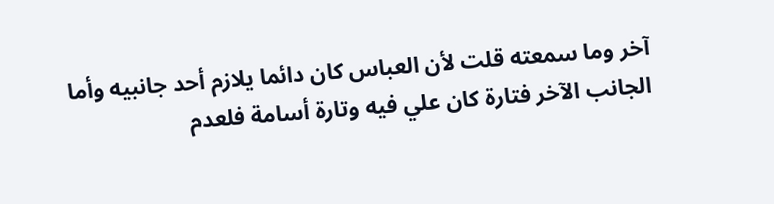آخر وما سمعته قلت لأن العباس كان دائما يلازم أحد جانبيه وأما الجانب الآخر فتارة كان علي فيه وتارة أسامة فلعدم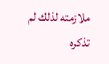ملازمته لذلك لم تذكره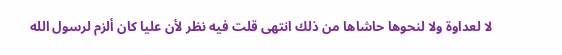لا لعداوة ولا لنحوها حاشاها من ذلك انتهى قلت فيه نظر لأن عليا كان ألزم لرسول الله